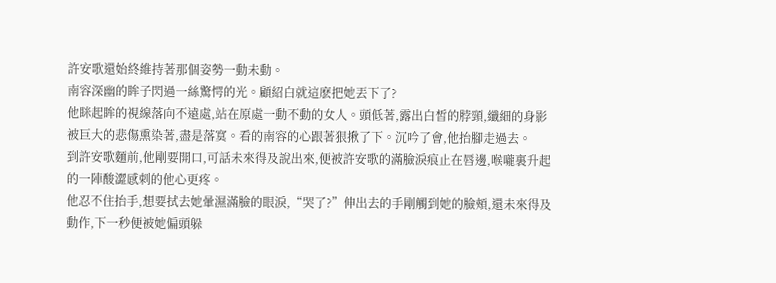許安歌還始終維持著那個姿勢一動未動。
南容深幽的眸子閃過一絲驚愕的光。顧紹白就這麽把她丟下了?
他眯起眸的視線落向不遠處,站在原處一動不動的女人。頭低著,露出白皙的脖頸,纖細的身影被巨大的悲傷熏染著,盡是落寞。看的南容的心跟著狠揪了下。沉吟了會,他抬腳走過去。
到許安歌麵前,他剛要開口,可話未來得及說出來,便被許安歌的滿臉淚痕止在唇邊,喉嚨裏升起的一陣酸澀感刺的他心更疼。
他忍不住抬手,想要拭去她暈濕滿臉的眼淚,“哭了?”伸出去的手剛觸到她的臉頰,還未來得及動作,下一秒便被她偏頭躲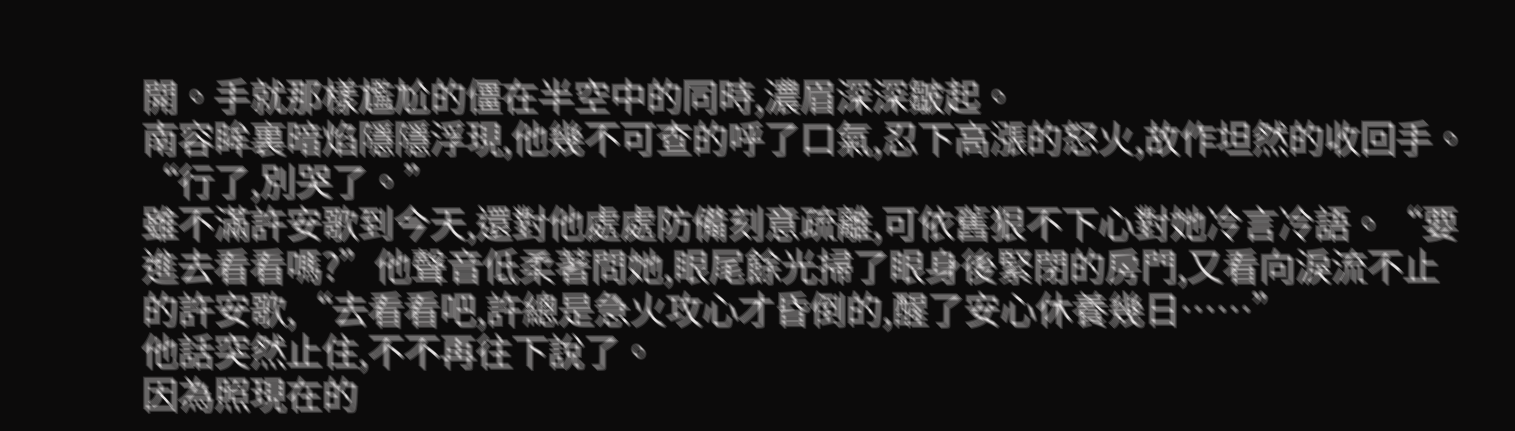開。手就那樣尷尬的僵在半空中的同時,濃眉深深皺起。
南容眸裏暗焰隱隱浮現,他幾不可查的呼了口氣,忍下高漲的怒火,故作坦然的收回手。“行了,別哭了。”
雖不滿許安歌到今天,還對他處處防備刻意疏離,可依舊狠不下心對她冷言冷語。“要進去看看嗎?”他聲音低柔著問她,眼尾餘光掃了眼身後緊閉的房門,又看向淚流不止的許安歌,“去看看吧,許總是急火攻心才昏倒的,醒了安心休養幾日……”
他話突然止住,不不再往下說了。
因為照現在的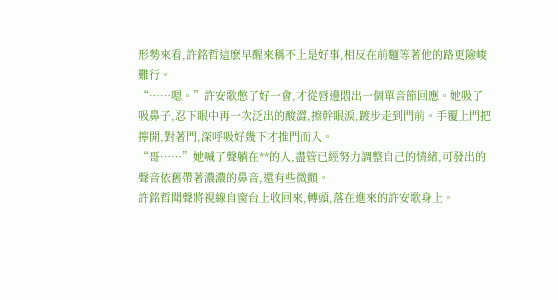形勢來看,許銘哲這麽早醒來稱不上是好事,相反在前麵等著他的路更險峻難行。
“……嗯。”許安歌憋了好一會,才從唇邊悶出一個單音節回應。她吸了吸鼻子,忍下眼中再一次泛出的酸澀,擦幹眼淚,踱步走到門前。手覆上門把擰開,對著門,深呼吸好幾下才推門而入。
“哥……”她喊了聲躺在**的人,盡管已經努力調整自己的情緒,可發出的聲音依舊帶著濃濃的鼻音,還有些微顫。
許銘哲聞聲將視線自窗台上收回來,轉頭,落在進來的許安歌身上。